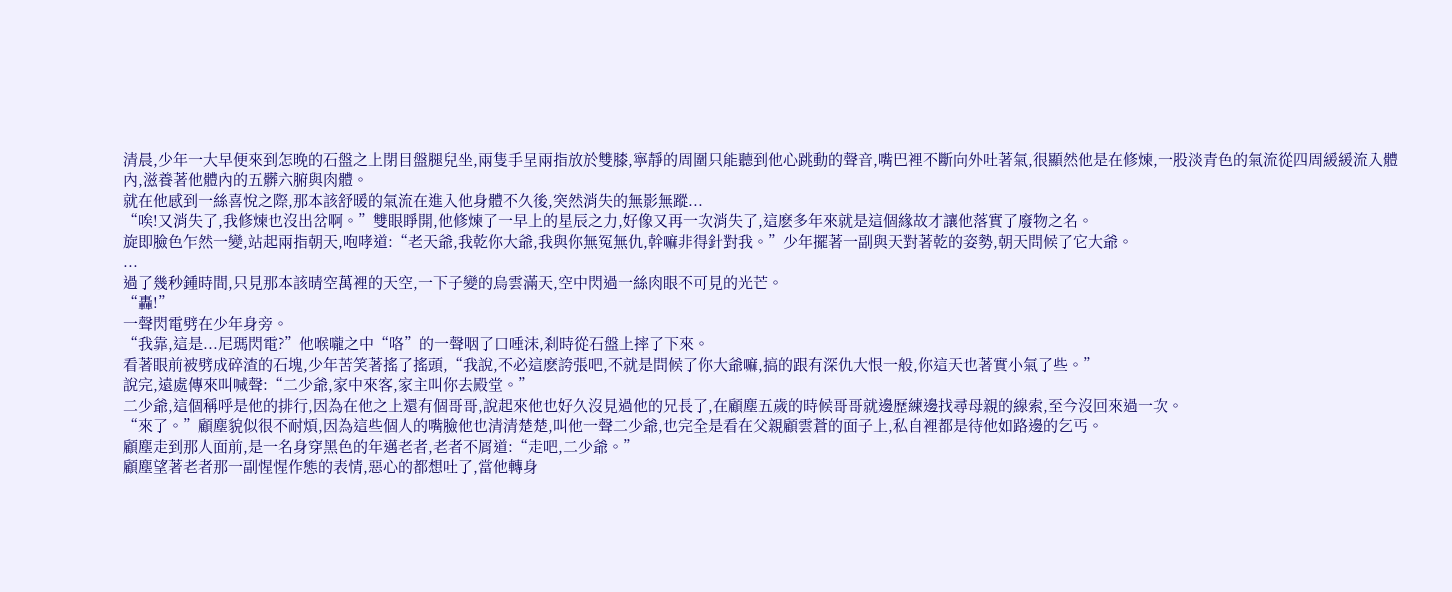清晨,少年一大早便來到怎晚的石盤之上閉目盤腿兒坐,兩隻手呈兩指放於雙膝,寧靜的周圍只能聽到他心跳動的聲音,嘴巴裡不斷向外吐著氣,很顯然他是在修煉,一股淡青色的氣流從四周緩緩流入體內,滋養著他體內的五髒六腑與肉體。
就在他感到一絲喜悅之際,那本該舒暖的氣流在進入他身體不久後,突然消失的無影無蹤...
“唉!又消失了,我修煉也沒出岔啊。”雙眼睜開,他修煉了一早上的星辰之力,好像又再一次消失了,這麽多年來就是這個緣故才讓他落實了廢物之名。
旋即臉色乍然一變,站起兩指朝天,咆哮道:“老天爺,我乾你大爺,我與你無冤無仇,幹嘛非得針對我。”少年擺著一副與天對著乾的姿勢,朝天問候了它大爺。
...
過了幾秒鍾時間,只見那本該晴空萬裡的天空,一下子變的烏雲滿天,空中閃過一絲肉眼不可見的光芒。
“轟!”
一聲閃電劈在少年身旁。
“我靠,這是...尼瑪閃電?”他喉嚨之中“咯”的一聲咽了口唾沫,刹時從石盤上摔了下來。
看著眼前被劈成碎渣的石塊,少年苦笑著搖了搖頭,“我說,不必這麽誇張吧,不就是問候了你大爺嘛,搞的跟有深仇大恨一般,你這天也著實小氣了些。”
說完,遠處傳來叫喊聲:“二少爺,家中來客,家主叫你去殿堂。”
二少爺,這個稱呼是他的排行,因為在他之上還有個哥哥,說起來他也好久沒見過他的兄長了,在顧塵五歲的時候哥哥就邊歷練邊找尋母親的線索,至今沒回來過一次。
“來了。”顧塵貌似很不耐煩,因為這些個人的嘴臉他也清清楚楚,叫他一聲二少爺,也完全是看在父親顧雲蒼的面子上,私自裡都是待他如路邊的乞丐。
顧塵走到那人面前,是一名身穿黑色的年邁老者,老者不屑道:“走吧,二少爺。”
顧塵望著老者那一副惺惺作態的表情,惡心的都想吐了,當他轉身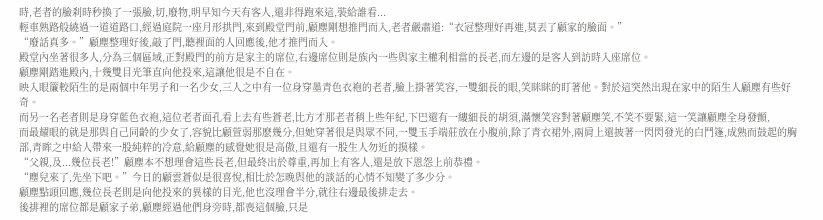時,老者的臉刹時秒換了一張臉,切,廢物,明早知今天有客人,還非得跑來這,裝給誰看...
輕車熟路般繞過一道道路口,經過庭院一座月形拱門,來到殿堂門前,顧塵剛想推門而入,老者嚴肅道:“衣冠整理好再進,莫丟了顧家的臉面。”
“廢話真多。”顧塵整理好後,敲了門,聽裡面的人回應後,他才推門而入。
殿堂內坐著很多人,分為三個區域,正對殿門的前方是家主的席位,右邊席位則是族內一些與家主權利相當的長老,而左邊的是客人到訪時入座席位。
顧塵剛踏進殿內,十幾雙目光筆直向他投來,這讓他很是不自在。
映入眼簾較陌生的是兩個中年男子和一名少女,三人之中有一位身穿墨青色衣袍的老者,臉上掛著笑容,一雙細長的眼,笑眯眯的盯著他。對於這突然出現在家中的陌生人顧塵有些好奇。
而另一名老者則是身穿藍色衣袍,這位老者面孔看上去有些蒼老,比方才那老者稍上些年紀,下巴還有一縷細長的胡須,滿懷笑容對著顧塵笑,不笑不要緊,這一笑讓顧塵全身發顫,
而最耀眼的就是那與自己同齡的少女了,容貌比顧萱弱那麽幾分,但她穿著很是與眾不同,一雙玉手端莊放在小腹前,除了青衣裙外,兩肩上還披著一閃閃發光的白鬥篷,成熟而鼓起的胸部,青眸之中給人帶來一股純粹的冷意,給顧塵的感覺她很是高傲,且還有一股生人勿近的摸樣。
“父親,及...幾位長老!”顧塵本不想理會這些長老,但最終出於尊重,再加上有客人,還是放下恩怨上前恭禮。
“塵兒來了,先坐下吧。”今日的顧雲蒼似是很喜悅,相比於怎晚與他的談話的心情不知變了多少分。
顧塵點頭回應,幾位長老則是向他投來的異樣的目光,他也沒理會半分,就往右邊最後排走去。
後排裡的席位都是顧家子弟,顧塵經過他們身旁時,都喪這個臉,只是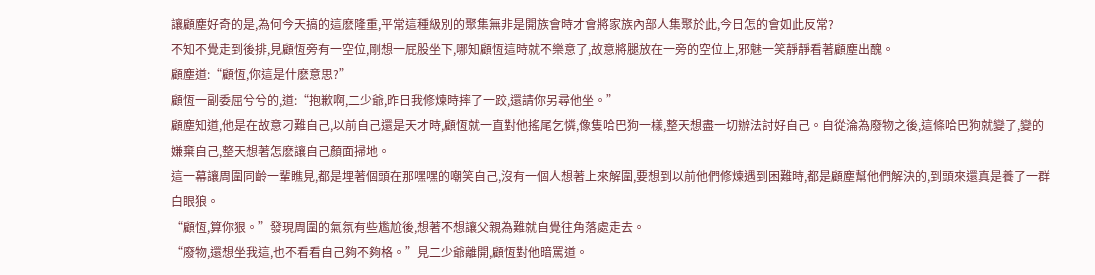讓顧塵好奇的是,為何今天搞的這麽隆重,平常這種級別的聚集無非是開族會時才會將家族內部人集聚於此,今日怎的會如此反常?
不知不覺走到後排,見顧恆旁有一空位,剛想一屁股坐下,哪知顧恆這時就不樂意了,故意將腿放在一旁的空位上,邪魅一笑靜靜看著顧塵出醜。
顧塵道:“顧恆,你這是什麽意思?”
顧恆一副委屈兮兮的,道:“抱歉啊,二少爺,昨日我修煉時摔了一跤,還請你另尋他坐。”
顧塵知道,他是在故意刁難自己,以前自己還是天才時,顧恆就一直對他搖尾乞憐,像隻哈巴狗一樣,整天想盡一切辦法討好自己。自從淪為廢物之後,這條哈巴狗就變了,變的嫌棄自己,整天想著怎麽讓自己顏面掃地。
這一幕讓周圍同齡一輩瞧見,都是埋著個頭在那嘿嘿的嘲笑自己,沒有一個人想著上來解圍,要想到以前他們修煉遇到困難時,都是顧塵幫他們解決的,到頭來還真是養了一群白眼狼。
“顧恆,算你狠。”發現周圍的氣氛有些尷尬後,想著不想讓父親為難就自覺往角落處走去。
“廢物,還想坐我這,也不看看自己夠不夠格。”見二少爺離開,顧恆對他暗罵道。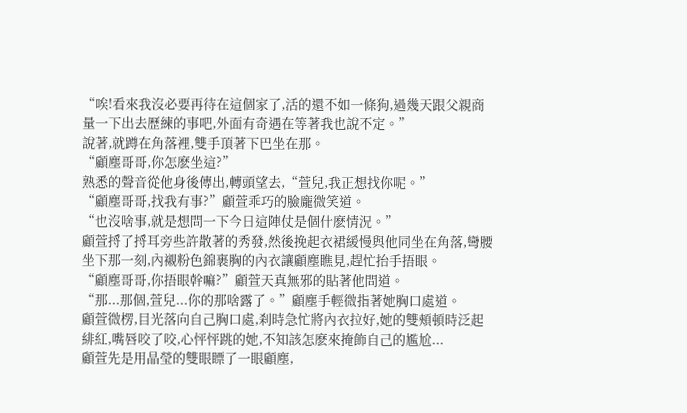“唉!看來我沒必要再待在這個家了,活的還不如一條狗,過幾天跟父親商量一下出去歷練的事吧,外面有奇遇在等著我也說不定。”
說著,就蹲在角落裡,雙手頂著下巴坐在那。
“顧塵哥哥,你怎麽坐這?”
熟悉的聲音從他身後傳出,轉頭望去,“萱兒,我正想找你呢。”
“顧塵哥哥,找我有事?”顧萱乖巧的臉龐微笑道。
“也沒啥事,就是想問一下今日這陣仗是個什麽情況。”
顧萱捋了捋耳旁些許散著的秀發,然後挽起衣裙緩慢與他同坐在角落,彎腰坐下那一刻,內襯粉色錦裹胸的內衣讓顧塵瞧見,趕忙抬手捂眼。
“顧塵哥哥,你捂眼幹嘛?”顧萱天真無邪的貼著他問道。
“那...那個,萱兒...你的那啥露了。”顧塵手輕微指著她胸口處道。
顧萱微楞,目光落向自己胸口處,刹時急忙將內衣拉好,她的雙頰頓時泛起緋紅,嘴唇咬了咬,心怦怦跳的她,不知該怎麽來掩飾自己的尷尬...
顧萱先是用晶瑩的雙眼瞟了一眼顧塵,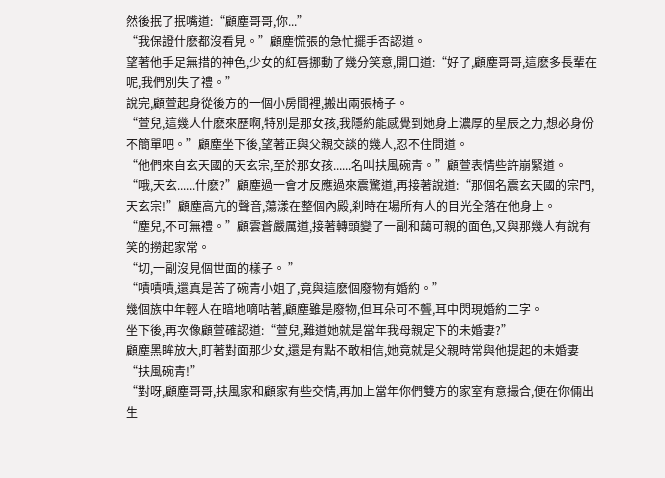然後抿了抿嘴道:“顧塵哥哥,你...”
“我保證什麽都沒看見。”顧塵慌張的急忙擺手否認道。
望著他手足無措的神色,少女的紅唇挪動了幾分笑意,開口道:“好了,顧塵哥哥,這麽多長輩在呢,我們別失了禮。”
說完,顧萱起身從後方的一個小房間裡,搬出兩張椅子。
“萱兒,這幾人什麽來歷啊,特別是那女孩,我隱約能感覺到她身上濃厚的星辰之力,想必身份不簡單吧。”顧塵坐下後,望著正與父親交談的幾人,忍不住問道。
“他們來自玄天國的天玄宗,至於那女孩......名叫扶風碗青。”顧萱表情些許崩緊道。
“哦,天玄......什麽?”顧塵過一會才反應過來震驚道,再接著說道:“那個名震玄天國的宗門,天玄宗!”顧塵高亢的聲音,蕩漾在整個內殿,刹時在場所有人的目光全落在他身上。
“塵兒,不可無禮。”顧雲蒼嚴厲道,接著轉頭變了一副和藹可親的面色,又與那幾人有說有笑的撈起家常。
“切,一副沒見個世面的樣子。 ”
“嘖嘖嘖,還真是苦了碗青小姐了,竟與這麽個廢物有婚約。”
幾個族中年輕人在暗地嘀咕著,顧塵雖是廢物,但耳朵可不聾,耳中閃現婚約二字。
坐下後,再次像顧萱確認道:“萱兒,難道她就是當年我母親定下的未婚妻?”
顧塵黑眸放大,盯著對面那少女,還是有點不敢相信,她竟就是父親時常與他提起的未婚妻“扶風碗青!”
“對呀,顧塵哥哥,扶風家和顧家有些交情,再加上當年你們雙方的家室有意撮合,便在你倆出生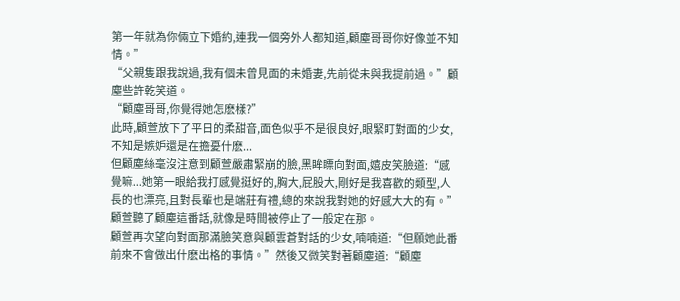第一年就為你倆立下婚約,連我一個旁外人都知道,顧塵哥哥你好像並不知情。”
“父親隻跟我說過,我有個未曾見面的未婚妻,先前從未與我提前過。”顧塵些許乾笑道。
“顧塵哥哥,你覺得她怎麽樣?”
此時,顧萱放下了平日的柔甜音,面色似乎不是很良好,眼緊盯對面的少女,不知是嫉妒還是在擔憂什麽...
但顧塵絲毫沒注意到顧萱嚴肅緊崩的臉,黑眸瞟向對面,嬉皮笑臉道:“感覺嘛...她第一眼給我打感覺挺好的,胸大,屁股大,剛好是我喜歡的類型,人長的也漂亮,且對長輩也是端莊有禮,總的來說我對她的好感大大的有。”
顧萱聽了顧塵這番話,就像是時間被停止了一般定在那。
顧萱再次望向對面那滿臉笑意與顧雲蒼對話的少女,喃喃道:“但願她此番前來不會做出什麽出格的事情。”然後又微笑對著顧塵道:“顧塵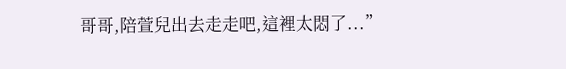哥哥,陪萱兒出去走走吧,這裡太悶了...”